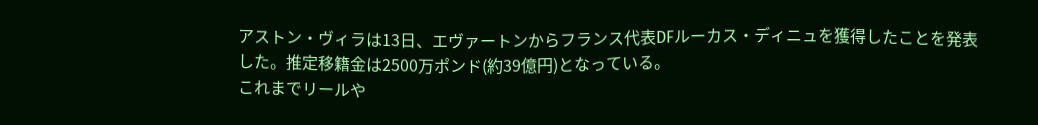アストン・ヴィラは13日、エヴァートンからフランス代表DFルーカス・ディニュを獲得したことを発表した。推定移籍金は2500万ポンド(約39億円)となっている。
これまでリールや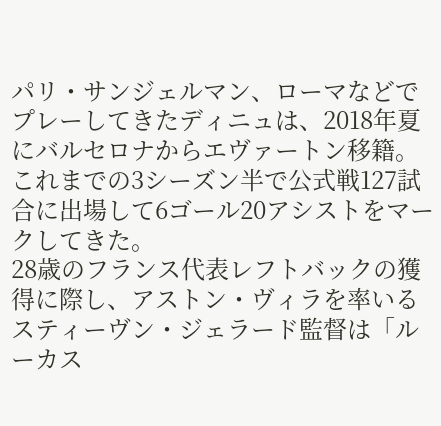パリ・サンジェルマン、ローマなどでプレーしてきたディニュは、2018年夏にバルセロナからエヴァートン移籍。これまでの3シーズン半で公式戦127試合に出場して6ゴール20アシストをマークしてきた。
28歳のフランス代表レフトバックの獲得に際し、アストン・ヴィラを率いるスティーヴン・ジェラード監督は「ルーカス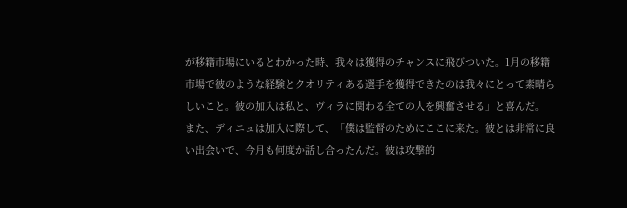が移籍市場にいるとわかった時、我々は獲得のチャンスに飛びついた。1月の移籍市場で彼のような経験とクオリティある選手を獲得できたのは我々にとって素晴らしいこと。彼の加入は私と、ヴィラに関わる全ての人を興奮させる」と喜んだ。
また、ディニュは加入に際して、「僕は監督のためにここに来た。彼とは非常に良い出会いで、今月も何度か話し合ったんだ。彼は攻撃的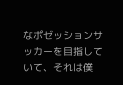なポゼッションサッカーを目指していて、それは僕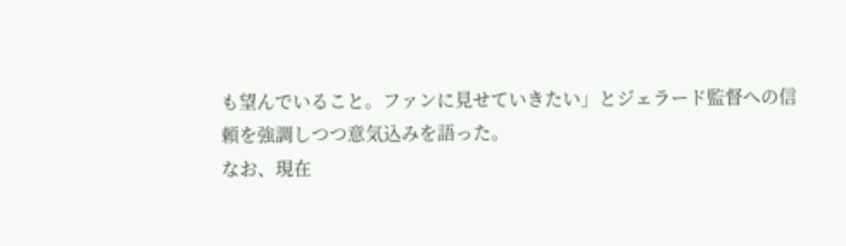も望んでいること。ファンに見せていきたい」とジェラード監督への信頼を強調しつつ意気込みを語った。
なお、現在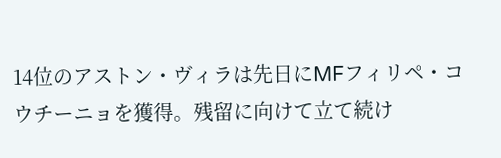14位のアストン・ヴィラは先日にMFフィリペ・コウチーニョを獲得。残留に向けて立て続け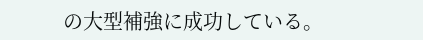の大型補強に成功している。